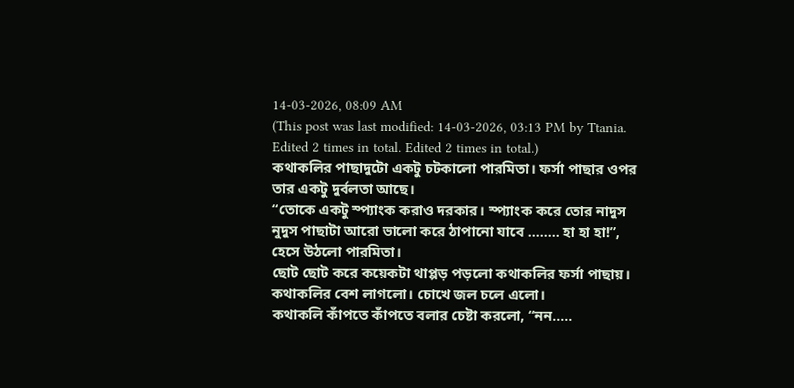14-03-2026, 08:09 AM
(This post was last modified: 14-03-2026, 03:13 PM by Ttania. Edited 2 times in total. Edited 2 times in total.)
কথাকলির পাছাদুটো একটু চটকালো পারমিতা। ফর্সা পাছার ওপর তার একটু দুর্বলতা আছে।
“তোকে একটু স্প্যাংক করাও দরকার। স্প্যাংক করে তোর নাদুস নুদুস পাছাটা আরো ভালো করে ঠাপানো যাবে …….. হা হা হা!”, হেসে উঠলো পারমিতা।
ছোট ছোট করে কয়েকটা থাপ্পড় পড়লো কথাকলির ফর্সা পাছায়। কথাকলির বেশ লাগলো। চোখে জল চলে এলো।
কথাকলি কাঁপতে কাঁপতে বলার চেষ্টা করলো, “নন…..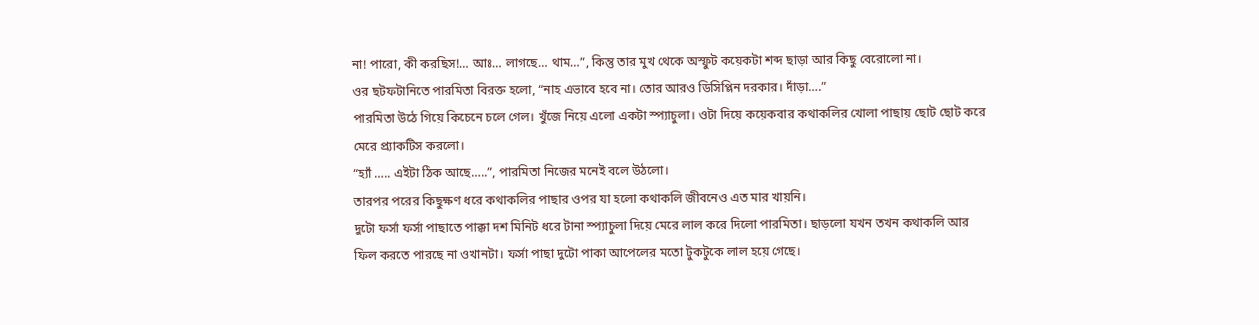না! পারো, কী করছিস!… আঃ… লাগছে… থাম…”, কিন্তু তার মুখ থেকে অস্ফুট কয়েকটা শব্দ ছাড়া আর কিছু বেরোলো না।
ওর ছটফটানিতে পারমিতা বিরক্ত হলো, “নাহ এভাবে হবে না। তোর আরও ডিসিপ্লিন দরকার। দাঁড়া….”
পারমিতা উঠে গিয়ে কিচেনে চলে গেল। খুঁজে নিয়ে এলো একটা স্প্যাচুলা। ওটা দিয়ে কয়েকবার কথাকলির খোলা পাছায় ছোট ছোট করে মেরে প্র্যাকটিস করলো।
“হ্যাঁ ….. এইটা ঠিক আছে…..”, পারমিতা নিজের মনেই বলে উঠলো।
তারপর পরের কিছুক্ষণ ধরে কথাকলির পাছার ওপর যা হলো কথাকলি জীবনেও এত মার খায়নি।
দুটো ফর্সা ফর্সা পাছাতে পাক্কা দশ মিনিট ধরে টানা স্প্যাচুলা দিয়ে মেরে লাল করে দিলো পারমিতা। ছাড়লো যখন তখন কথাকলি আর ফিল করতে পারছে না ওখানটা। ফর্সা পাছা দুটো পাকা আপেলের মতো টুকটুকে লাল হয়ে গেছে।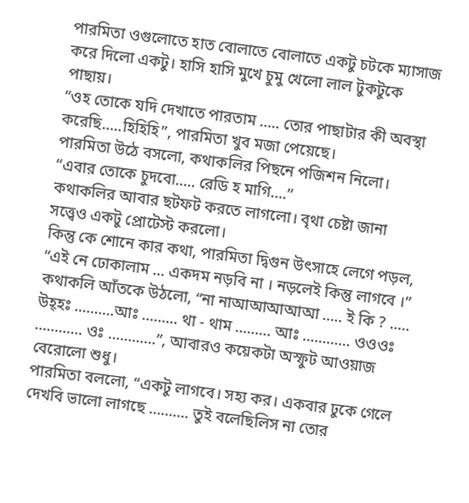পারমিতা ওগুলোতে হাত বোলাতে বোলাতে একটু চটকে ম্যাসাজ করে দিলো একটু। হাসি হাসি মুখে চুমু খেলো লাল টুকটুকে পাছায়।
“ওহ তোকে যদি দেখাতে পারতাম ….. তোর পাছাটার কী অবস্থা করেছি…..হিহিহি”, পারমিতা খুব মজা পেয়েছে।
পারমিতা উঠে বসলো, কথাকলির পিছনে পজিশন নিলো। “এবার তোকে চুদবো….. রেডি হ মাগি….”
কথাকলির আবার ছটফট করতে লাগলো। বৃথা চেষ্টা জানা সত্ত্বেও একটু প্রোটেস্ট করলো।
কিন্তু কে শোনে কার কথা, পারমিতা দ্বিগুন উৎসাহে লেগে পড়ল, “এই নে ঢোকালাম … একদম নড়বি না । নড়লেই কিন্তু লাগবে ।”
কথাকলি আঁতকে উঠলো, “না নাআআআআআ ….. ই কি ? ..... উহ্হঃ ..........আঃ ......... থা - থাম ......... আঃ ............ ওওওঃ ............ ওঃ ............”, আবারও কয়েকটা অস্ফুট আওয়াজ বেরোলো শুধু।
পারমিতা বললো, “একটু লাগবে। সহ্য কর। একবার ঢুকে গেলে দেখবি ভালো লাগছে ………. তুই বলেছিলিস না তোর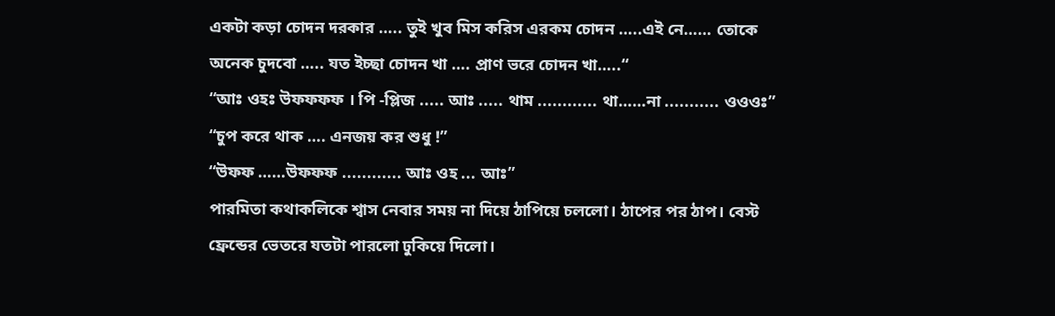একটা কড়া চোদন দরকার ….. তুই খুব মিস করিস এরকম চোদন …..এই নে…… তোকে অনেক চুদবো ….. যত ইচ্ছা চোদন খা …. প্রাণ ভরে চোদন খা…..“
“আঃ ওহঃ উফফফফ । পি -প্লিজ ..... আঃ ..... থাম ............ থা……না ........... ওওওঃ”
“চুপ করে থাক …. এনজয় কর শুধু !”
“উফফ ……উফফফ ............ আঃ ওহ ... আঃ”
পারমিতা কথাকলিকে শ্বাস নেবার সময় না দিয়ে ঠাপিয়ে চললো। ঠাপের পর ঠাপ। বেস্ট ফ্রেন্ডের ভেতরে যতটা পারলো ঢুকিয়ে দিলো।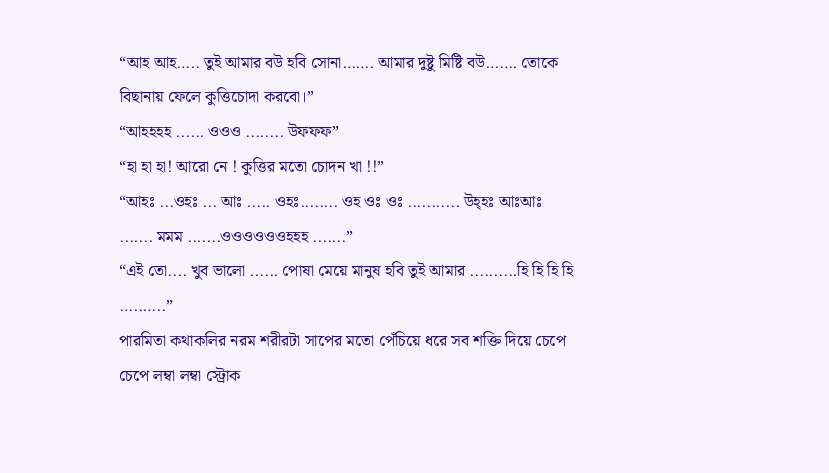“আহ আহ….. তুই আমার বউ হবি সোনা……. আমার দুষ্টু মিষ্টি বউ……. তোকে বিছানায় ফেলে কুত্তিচোদা করবো।”
“আহহহহ ...... ওওও ........ উফফফ”
“হা হা হা! আরো নে ! কুত্তির মতো চোদন খা !!”
“আহঃ ...ওহঃ ... আঃ ..... ওহঃ........ ওহ ওঃ ওঃ ........... উহ্হঃ আঃআঃ ....... মমম .......ওওওওওওহহহ .......”
“এই তো.... খুব ভালো ...... পোষা মেয়ে মানুষ হবি তুই আমার ..........হি হি হি হি …..…..”
পারমিতা কথাকলির নরম শরীরটা সাপের মতো পেঁচিয়ে ধরে সব শক্তি দিয়ে চেপে চেপে লম্বা লম্বা স্ট্রোক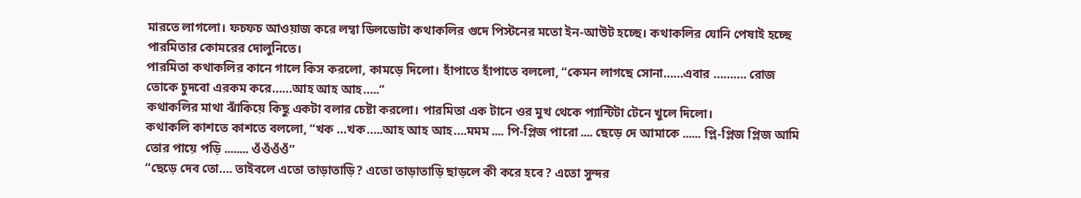মারতে লাগলো। ফচফচ আওয়াজ করে লম্বা ডিলডোটা কথাকলির গুদে পিস্টনের মতো ইন-আউট হচ্ছে। কথাকলির যোনি পেষাই হচ্ছে পারমিতার কোমরের দোলুনিতে।
পারমিতা কথাকলির কানে গালে কিস করলো, কামড়ে দিলো। হাঁপাতে হাঁপাতে বললো, “কেমন লাগছে সোনা……এবার ………. রোজ তোকে চুদবো এরকম করে……আহ আহ আহ…..”
কথাকলির মাথা ঝাঁকিয়ে কিছু একটা বলার চেষ্টা করলো। পারমিতা এক টানে ওর মুখ থেকে প্যান্টিটা টেনে খুলে দিলো।
কথাকলি কাশতে কাশতে বললো, “খক …খক…..আহ আহ আহ….মমম .... পি-প্লিজ পারো .... ছেড়ে দে আমাকে ...... প্লি-প্লিজ প্লিজ আমি তোর পায়ে পড়ি ........ ওঁওঁওঁওঁ”
“ছেড়ে দেব তো…. তাইবলে এতো তাড়াতাড়ি? এতো তাড়াতাড়ি ছাড়লে কী করে হবে? এতো সুন্দর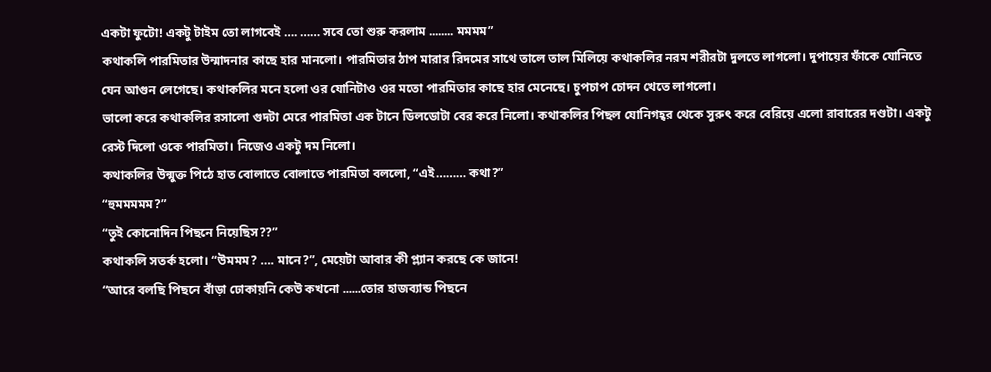একটা ফুটো! একটু টাইম তো লাগবেই …. …… সবে তো শুরু করলাম ........ মমমম”
কথাকলি পারমিতার উন্মাদনার কাছে হার মানলো। পারমিতার ঠাপ মারার রিদমের সাথে তালে তাল মিলিয়ে কথাকলির নরম শরীরটা দুলতে লাগলো। দুপায়ের ফাঁকে যোনিতে যেন আগুন লেগেছে। কথাকলির মনে হলো ওর যোনিটাও ওর মতো পারমিতার কাছে হার মেনেছে। চুপচাপ চোদন খেতে লাগলো।
ভালো করে কথাকলির রসালো গুদটা মেরে পারমিতা এক টানে ডিলডোটা বের করে নিলো। কথাকলির পিছল যোনিগহ্বর থেকে সুরুৎ করে বেরিয়ে এলো রাবারের দণ্ডটা। একটু রেস্ট দিলো ওকে পারমিতা। নিজেও একটু দম নিলো।
কথাকলির উন্মুক্ত পিঠে হাত বোলাতে বোলাতে পারমিতা বললো, “এই……… কথা?”
“হুমমমমম?”
“তুই কোনোদিন পিছনে নিয়েছিস??”
কথাকলি সতর্ক হলো। “উমমম? …. মানে?”, মেয়েটা আবার কী প্ল্যান করছে কে জানে!
“আরে বলছি পিছনে বাঁড়া ঢোকায়নি কেউ কখনো ......তোর হাজব্যান্ড পিছনে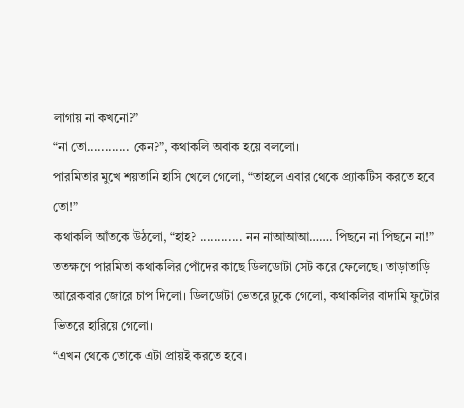লাগায় না কখনো?”
“না তো............ কেন?”, কথাকলি অবাক হয়ে বললো।
পারমিতার মুখে শয়তানি হাসি খেলে গেলো, “তাহলে এবার থেকে প্র্যাকটিস করতে হবে তো!”
কথাকলি আঁতকে উঠলো, “হাহ? ............ নন নাআআআ……. পিছনে না পিছনে না!”
ততক্ষণে পারমিতা কথাকলির পোঁদের কাছে ডিলডোটা সেট করে ফেলেছে। তাড়াতাড়ি আরেকবার জোরে চাপ দিলো। ডিলডোটা ভেতরে ঢুকে গেলো, কথাকলির বাদামি ফুটোর ভিতরে হারিয়ে গেলো।
“এখন থেকে তোকে এটা প্রায়ই করতে হবে।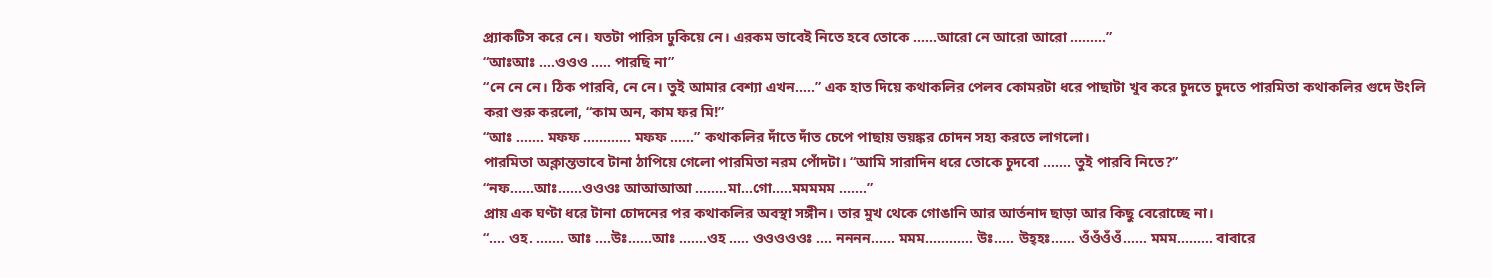প্র্যাকটিস করে নে। যতটা পারিস ঢুকিয়ে নে। এরকম ভাবেই নিতে হবে তোকে ......আরো নে আরো আরো .........”
“আঃআঃ ....ওওও ..... পারছি না”
“নে নে নে। ঠিক পারবি, নে নে। তুই আমার বেশ্যা এখন…..” এক হাত দিয়ে কথাকলির পেলব কোমরটা ধরে পাছাটা খুব করে চুদতে চুদতে পারমিতা কথাকলির গুদে উংলি করা শুরু করলো, “কাম অন, কাম ফর মি!”
“আঃ ....... মফফ ............ মফফ ......” কথাকলির দাঁতে দাঁত চেপে পাছায় ভয়ঙ্কর চোদন সহ্য করতে লাগলো।
পারমিতা অক্লান্তভাবে টানা ঠাপিয়ে গেলো পারমিতা নরম পোঁদটা। “আমি সারাদিন ধরে তোকে চুদবো ……. তুই পারবি নিতে?”
“নফ......আঃ......ওওওঃ আআআআ ........মা...গো.....মমমমম .......”
প্রায় এক ঘণ্টা ধরে টানা চোদনের পর কথাকলির অবস্থা সঙ্গীন। তার মুখ থেকে গোঙানি আর আর্তনাদ ছাড়া আর কিছু বেরোচ্ছে না।
“.... ওহ. ....... আঃ ....উঃ......আঃ .......ওহ ..... ওওওওওঃ .... নননন...... মমম............ উঃ..... উহ্হঃ...... ওঁওঁওঁওঁ...... মমম......... বাবারে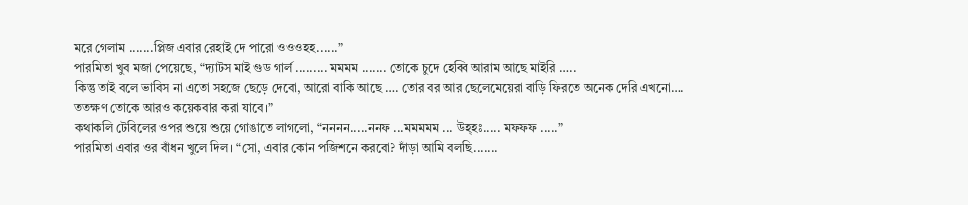মরে গেলাম .......প্লিজ এবার রেহাই দে পারো ওওওহহ......”
পারমিতা খুব মজা পেয়েছে, “দ্যাটস মাই গুড গার্ল ......... মমমম ....... তোকে চুদে হেব্বি আরাম আছে মাইরি …..
কিন্তু তাই বলে ভাবিস না এতো সহজে ছেড়ে দেবো, আরো বাকি আছে …. তোর বর আর ছেলেমেয়েরা বাড়ি ফিরতে অনেক দেরি এখনো…. ততক্ষণ তোকে আরও কয়েকবার করা যাবে।”
কথাকলি টেবিলের ওপর শুয়ে শুয়ে গোঙাতে লাগলো, “নননন.....ননফ ...মমমমম ... উহ্হঃ..... মফফফ .....”
পারমিতা এবার ওর বাঁধন খুলে দিল। “সো, এবার কোন পজিশনে করবো? দাঁড়া আমি বলছি.......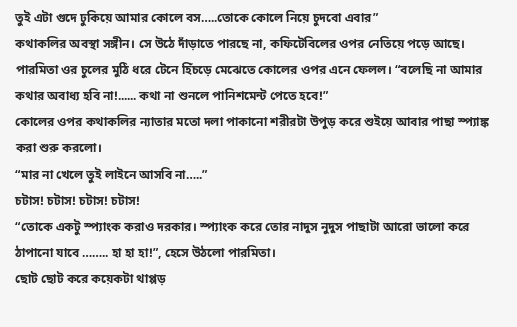তুই এটা গুদে ঢুকিয়ে আমার কোলে বস…..তোকে কোলে নিয়ে চুদবো এবার”
কথাকলির অবস্থা সঙ্গীন। সে উঠে দাঁড়াতে পারছে না, কফিটেবিলের ওপর নেতিয়ে পড়ে আছে।
পারমিতা ওর চুলের মুঠি ধরে টেনে হিঁচড়ে মেঝেতে কোলের ওপর এনে ফেলল। “বলেছি না আমার কথার অবাধ্য হবি না!...... কথা না শুনলে পানিশমেন্ট পেতে হবে!”
কোলের ওপর কথাকলির ন্যাতার মতো দলা পাকানো শরীরটা উপুড় করে শুইয়ে আবার পাছা স্প্যাঙ্ক করা শুরু করলো।
“মার না খেলে তুই লাইনে আসবি না…..”
চটাস! চটাস! চটাস! চটাস!
“তোকে একটু স্প্যাংক করাও দরকার। স্প্যাংক করে তোর নাদুস নুদুস পাছাটা আরো ভালো করে ঠাপানো যাবে …….. হা হা হা!”, হেসে উঠলো পারমিতা।
ছোট ছোট করে কয়েকটা থাপ্পড়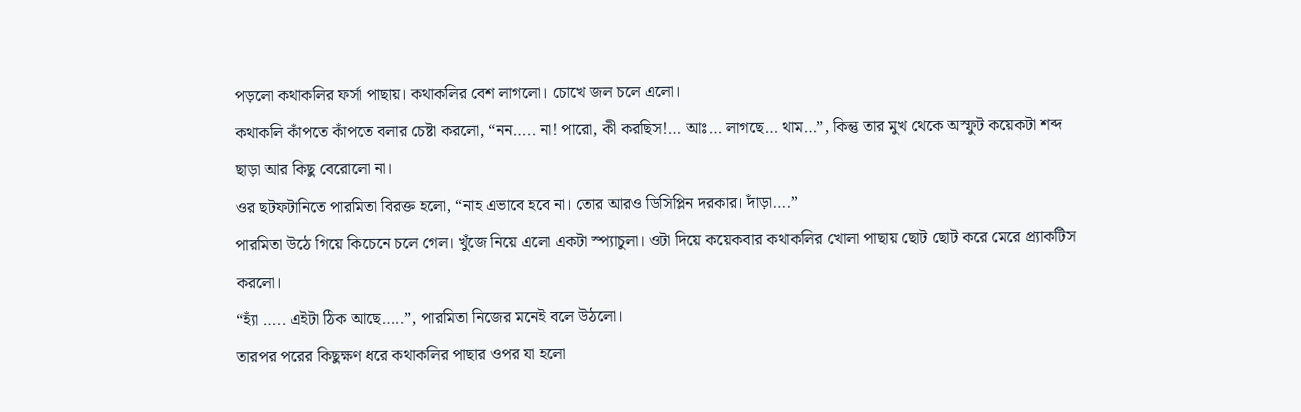পড়লো কথাকলির ফর্সা পাছায়। কথাকলির বেশ লাগলো। চোখে জল চলে এলো।
কথাকলি কাঁপতে কাঁপতে বলার চেষ্টা করলো, “নন….. না! পারো, কী করছিস!… আঃ… লাগছে… থাম…”, কিন্তু তার মুখ থেকে অস্ফুট কয়েকটা শব্দ ছাড়া আর কিছু বেরোলো না।
ওর ছটফটানিতে পারমিতা বিরক্ত হলো, “নাহ এভাবে হবে না। তোর আরও ডিসিপ্লিন দরকার। দাঁড়া….”
পারমিতা উঠে গিয়ে কিচেনে চলে গেল। খুঁজে নিয়ে এলো একটা স্প্যাচুলা। ওটা দিয়ে কয়েকবার কথাকলির খোলা পাছায় ছোট ছোট করে মেরে প্র্যাকটিস করলো।
“হ্যাঁ ….. এইটা ঠিক আছে…..”, পারমিতা নিজের মনেই বলে উঠলো।
তারপর পরের কিছুক্ষণ ধরে কথাকলির পাছার ওপর যা হলো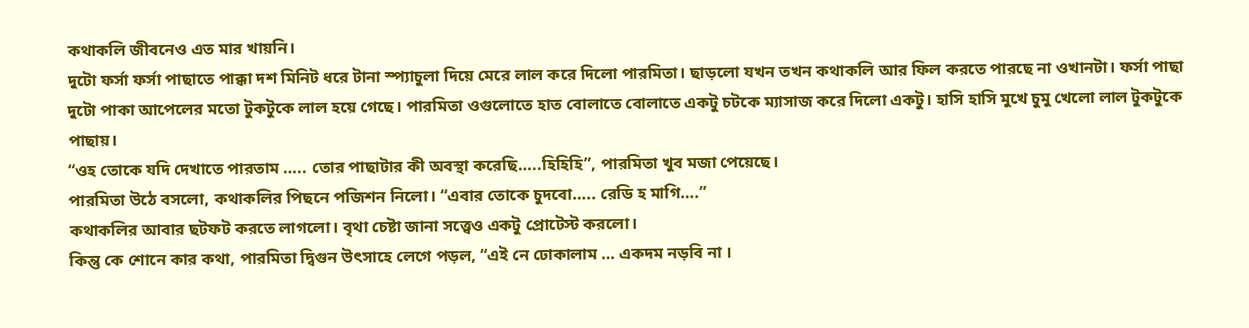কথাকলি জীবনেও এত মার খায়নি।
দুটো ফর্সা ফর্সা পাছাতে পাক্কা দশ মিনিট ধরে টানা স্প্যাচুলা দিয়ে মেরে লাল করে দিলো পারমিতা। ছাড়লো যখন তখন কথাকলি আর ফিল করতে পারছে না ওখানটা। ফর্সা পাছা দুটো পাকা আপেলের মতো টুকটুকে লাল হয়ে গেছে। পারমিতা ওগুলোতে হাত বোলাতে বোলাতে একটু চটকে ম্যাসাজ করে দিলো একটু। হাসি হাসি মুখে চুমু খেলো লাল টুকটুকে পাছায়।
“ওহ তোকে যদি দেখাতে পারতাম ….. তোর পাছাটার কী অবস্থা করেছি…..হিহিহি”, পারমিতা খুব মজা পেয়েছে।
পারমিতা উঠে বসলো, কথাকলির পিছনে পজিশন নিলো। “এবার তোকে চুদবো….. রেডি হ মাগি….”
কথাকলির আবার ছটফট করতে লাগলো। বৃথা চেষ্টা জানা সত্ত্বেও একটু প্রোটেস্ট করলো।
কিন্তু কে শোনে কার কথা, পারমিতা দ্বিগুন উৎসাহে লেগে পড়ল, “এই নে ঢোকালাম … একদম নড়বি না ।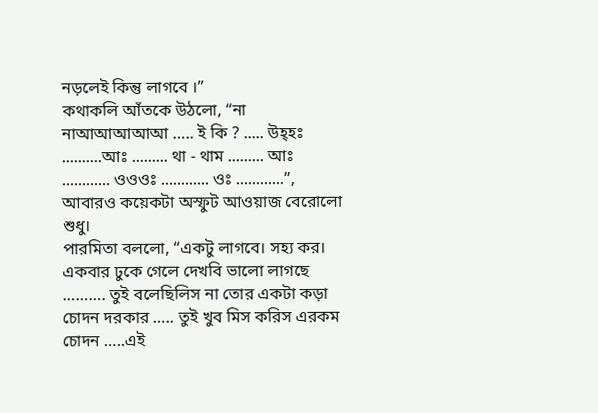নড়লেই কিন্তু লাগবে ।”
কথাকলি আঁতকে উঠলো, “না নাআআআআআ ….. ই কি ? ..... উহ্হঃ ..........আঃ ......... থা - থাম ......... আঃ ............ ওওওঃ ............ ওঃ ............”, আবারও কয়েকটা অস্ফুট আওয়াজ বেরোলো শুধু।
পারমিতা বললো, “একটু লাগবে। সহ্য কর। একবার ঢুকে গেলে দেখবি ভালো লাগছে ………. তুই বলেছিলিস না তোর একটা কড়া চোদন দরকার ….. তুই খুব মিস করিস এরকম চোদন …..এই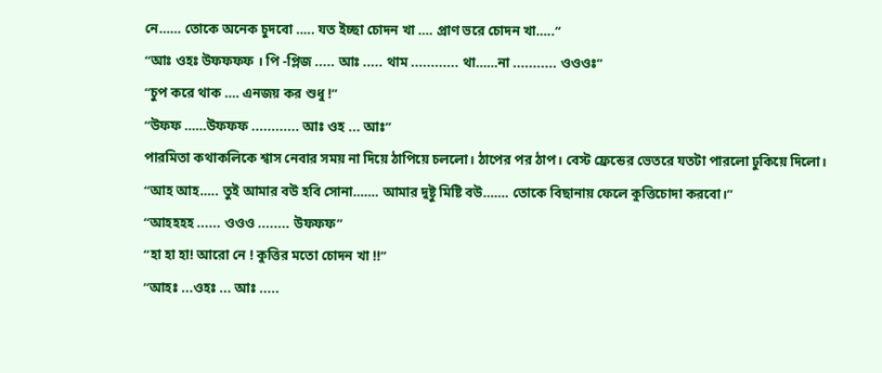নে…… তোকে অনেক চুদবো ….. যত ইচ্ছা চোদন খা …. প্রাণ ভরে চোদন খা…..“
“আঃ ওহঃ উফফফফ । পি -প্লিজ ..... আঃ ..... থাম ............ থা……না ........... ওওওঃ”
“চুপ করে থাক …. এনজয় কর শুধু !”
“উফফ ……উফফফ ............ আঃ ওহ ... আঃ”
পারমিতা কথাকলিকে শ্বাস নেবার সময় না দিয়ে ঠাপিয়ে চললো। ঠাপের পর ঠাপ। বেস্ট ফ্রেন্ডের ভেতরে যতটা পারলো ঢুকিয়ে দিলো।
“আহ আহ….. তুই আমার বউ হবি সোনা……. আমার দুষ্টু মিষ্টি বউ……. তোকে বিছানায় ফেলে কুত্তিচোদা করবো।”
“আহহহহ ...... ওওও ........ উফফফ”
“হা হা হা! আরো নে ! কুত্তির মতো চোদন খা !!”
“আহঃ ...ওহঃ ... আঃ .....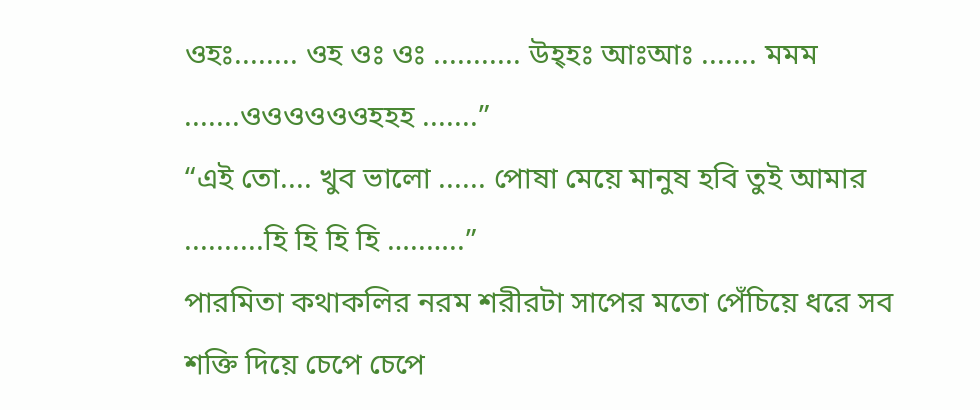ওহঃ........ ওহ ওঃ ওঃ ........... উহ্হঃ আঃআঃ ....... মমম .......ওওওওওওহহহ .......”
“এই তো.... খুব ভালো ...... পোষা মেয়ে মানুষ হবি তুই আমার ..........হি হি হি হি …..…..”
পারমিতা কথাকলির নরম শরীরটা সাপের মতো পেঁচিয়ে ধরে সব শক্তি দিয়ে চেপে চেপে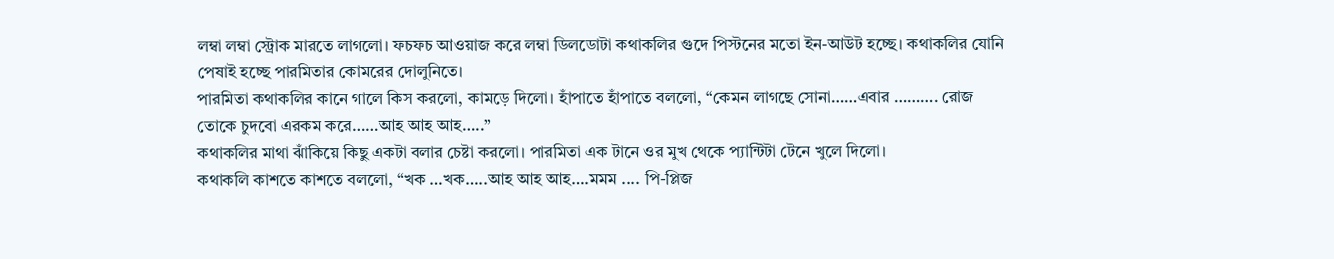লম্বা লম্বা স্ট্রোক মারতে লাগলো। ফচফচ আওয়াজ করে লম্বা ডিলডোটা কথাকলির গুদে পিস্টনের মতো ইন-আউট হচ্ছে। কথাকলির যোনি পেষাই হচ্ছে পারমিতার কোমরের দোলুনিতে।
পারমিতা কথাকলির কানে গালে কিস করলো, কামড়ে দিলো। হাঁপাতে হাঁপাতে বললো, “কেমন লাগছে সোনা……এবার ………. রোজ তোকে চুদবো এরকম করে……আহ আহ আহ…..”
কথাকলির মাথা ঝাঁকিয়ে কিছু একটা বলার চেষ্টা করলো। পারমিতা এক টানে ওর মুখ থেকে প্যান্টিটা টেনে খুলে দিলো।
কথাকলি কাশতে কাশতে বললো, “খক …খক…..আহ আহ আহ….মমম .... পি-প্লিজ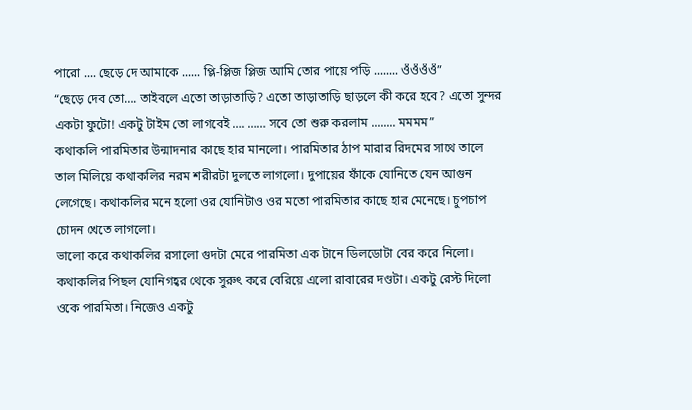পারো .... ছেড়ে দে আমাকে ...... প্লি-প্লিজ প্লিজ আমি তোর পায়ে পড়ি ........ ওঁওঁওঁওঁ”
“ছেড়ে দেব তো…. তাইবলে এতো তাড়াতাড়ি? এতো তাড়াতাড়ি ছাড়লে কী করে হবে? এতো সুন্দর একটা ফুটো! একটু টাইম তো লাগবেই …. …… সবে তো শুরু করলাম ........ মমমম”
কথাকলি পারমিতার উন্মাদনার কাছে হার মানলো। পারমিতার ঠাপ মারার রিদমের সাথে তালে তাল মিলিয়ে কথাকলির নরম শরীরটা দুলতে লাগলো। দুপায়ের ফাঁকে যোনিতে যেন আগুন লেগেছে। কথাকলির মনে হলো ওর যোনিটাও ওর মতো পারমিতার কাছে হার মেনেছে। চুপচাপ চোদন খেতে লাগলো।
ভালো করে কথাকলির রসালো গুদটা মেরে পারমিতা এক টানে ডিলডোটা বের করে নিলো। কথাকলির পিছল যোনিগহ্বর থেকে সুরুৎ করে বেরিয়ে এলো রাবারের দণ্ডটা। একটু রেস্ট দিলো ওকে পারমিতা। নিজেও একটু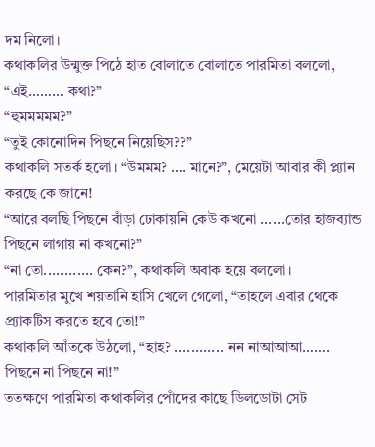দম নিলো।
কথাকলির উন্মুক্ত পিঠে হাত বোলাতে বোলাতে পারমিতা বললো, “এই……… কথা?”
“হুমমমমম?”
“তুই কোনোদিন পিছনে নিয়েছিস??”
কথাকলি সতর্ক হলো। “উমমম? …. মানে?”, মেয়েটা আবার কী প্ল্যান করছে কে জানে!
“আরে বলছি পিছনে বাঁড়া ঢোকায়নি কেউ কখনো ......তোর হাজব্যান্ড পিছনে লাগায় না কখনো?”
“না তো............ কেন?”, কথাকলি অবাক হয়ে বললো।
পারমিতার মুখে শয়তানি হাসি খেলে গেলো, “তাহলে এবার থেকে প্র্যাকটিস করতে হবে তো!”
কথাকলি আঁতকে উঠলো, “হাহ? ............ নন নাআআআ……. পিছনে না পিছনে না!”
ততক্ষণে পারমিতা কথাকলির পোঁদের কাছে ডিলডোটা সেট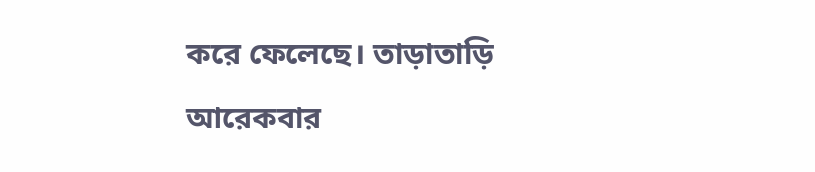করে ফেলেছে। তাড়াতাড়ি আরেকবার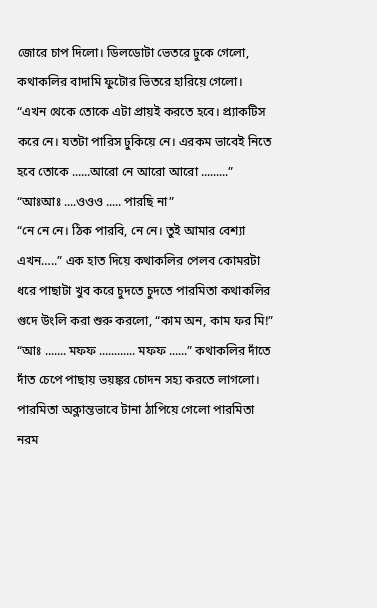জোরে চাপ দিলো। ডিলডোটা ভেতরে ঢুকে গেলো, কথাকলির বাদামি ফুটোর ভিতরে হারিয়ে গেলো।
“এখন থেকে তোকে এটা প্রায়ই করতে হবে। প্র্যাকটিস করে নে। যতটা পারিস ঢুকিয়ে নে। এরকম ভাবেই নিতে হবে তোকে ......আরো নে আরো আরো .........”
“আঃআঃ ....ওওও ..... পারছি না”
“নে নে নে। ঠিক পারবি, নে নে। তুই আমার বেশ্যা এখন…..” এক হাত দিয়ে কথাকলির পেলব কোমরটা ধরে পাছাটা খুব করে চুদতে চুদতে পারমিতা কথাকলির গুদে উংলি করা শুরু করলো, “কাম অন, কাম ফর মি!”
“আঃ ....... মফফ ............ মফফ ......” কথাকলির দাঁতে দাঁত চেপে পাছায় ভয়ঙ্কর চোদন সহ্য করতে লাগলো।
পারমিতা অক্লান্তভাবে টানা ঠাপিয়ে গেলো পারমিতা নরম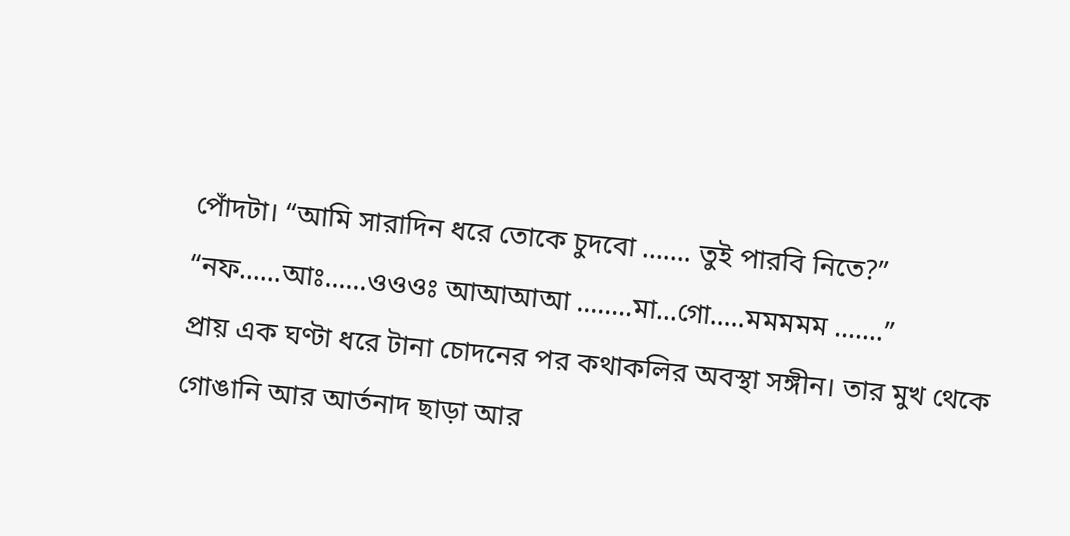পোঁদটা। “আমি সারাদিন ধরে তোকে চুদবো ……. তুই পারবি নিতে?”
“নফ......আঃ......ওওওঃ আআআআ ........মা...গো.....মমমমম .......”
প্রায় এক ঘণ্টা ধরে টানা চোদনের পর কথাকলির অবস্থা সঙ্গীন। তার মুখ থেকে গোঙানি আর আর্তনাদ ছাড়া আর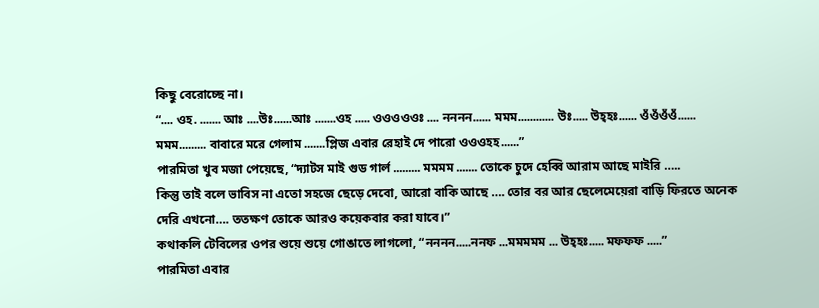কিছু বেরোচ্ছে না।
“.... ওহ. ....... আঃ ....উঃ......আঃ .......ওহ ..... ওওওওওঃ .... নননন...... মমম............ উঃ..... উহ্হঃ...... ওঁওঁওঁওঁ...... মমম......... বাবারে মরে গেলাম .......প্লিজ এবার রেহাই দে পারো ওওওহহ......”
পারমিতা খুব মজা পেয়েছে, “দ্যাটস মাই গুড গার্ল ......... মমমম ....... তোকে চুদে হেব্বি আরাম আছে মাইরি …..
কিন্তু তাই বলে ভাবিস না এতো সহজে ছেড়ে দেবো, আরো বাকি আছে …. তোর বর আর ছেলেমেয়েরা বাড়ি ফিরতে অনেক দেরি এখনো…. ততক্ষণ তোকে আরও কয়েকবার করা যাবে।”
কথাকলি টেবিলের ওপর শুয়ে শুয়ে গোঙাতে লাগলো, “নননন.....ননফ ...মমমমম ... উহ্হঃ..... মফফফ .....”
পারমিতা এবার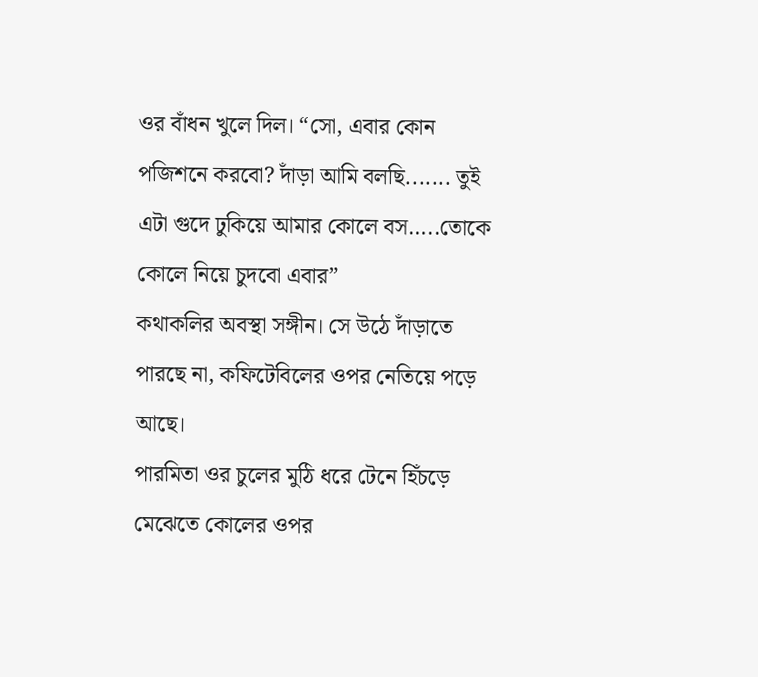ওর বাঁধন খুলে দিল। “সো, এবার কোন পজিশনে করবো? দাঁড়া আমি বলছি....... তুই এটা গুদে ঢুকিয়ে আমার কোলে বস…..তোকে কোলে নিয়ে চুদবো এবার”
কথাকলির অবস্থা সঙ্গীন। সে উঠে দাঁড়াতে পারছে না, কফিটেবিলের ওপর নেতিয়ে পড়ে আছে।
পারমিতা ওর চুলের মুঠি ধরে টেনে হিঁচড়ে মেঝেতে কোলের ওপর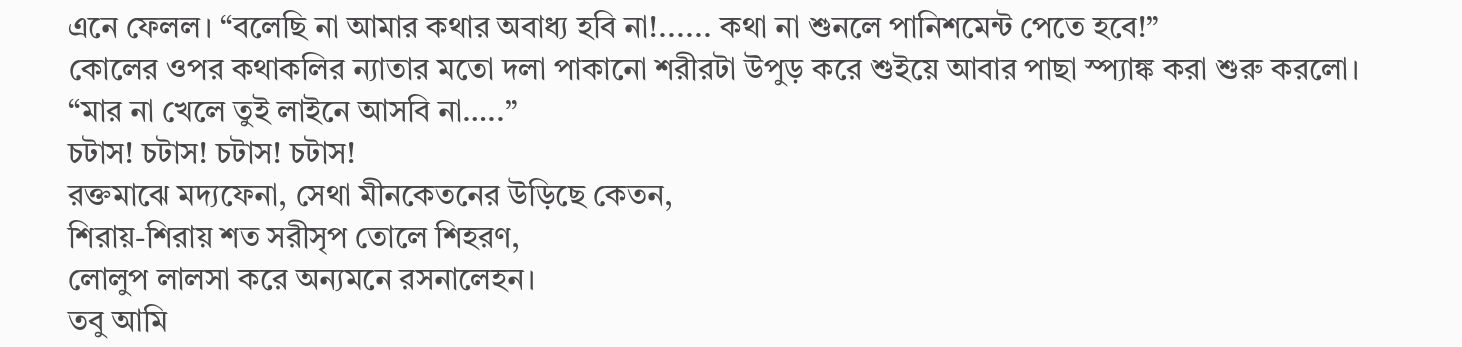এনে ফেলল। “বলেছি না আমার কথার অবাধ্য হবি না!...... কথা না শুনলে পানিশমেন্ট পেতে হবে!”
কোলের ওপর কথাকলির ন্যাতার মতো দলা পাকানো শরীরটা উপুড় করে শুইয়ে আবার পাছা স্প্যাঙ্ক করা শুরু করলো।
“মার না খেলে তুই লাইনে আসবি না…..”
চটাস! চটাস! চটাস! চটাস!
রক্তমাঝে মদ্যফেনা, সেথা মীনকেতনের উড়িছে কেতন,
শিরায়-শিরায় শত সরীসৃপ তোলে শিহরণ,
লোলুপ লালসা করে অন্যমনে রসনালেহন।
তবু আমি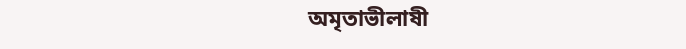অমৃতাভীলাষী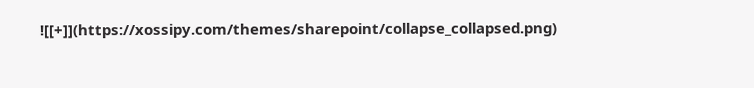![[+]](https://xossipy.com/themes/sharepoint/collapse_collapsed.png)